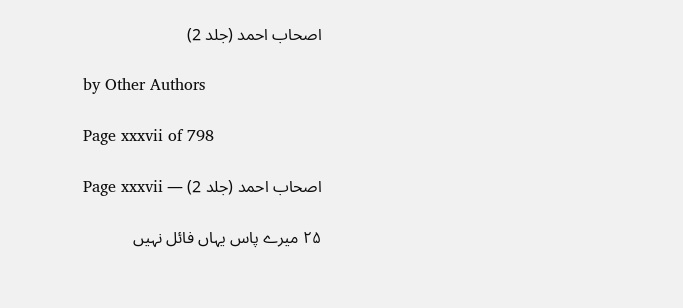اصحاب احمد (جلد 2)

by Other Authors

Page xxxvii of 798

اصحاب احمد (جلد 2) — Page xxxvii

۲۵ میرے پاس یہاں فائل نہیں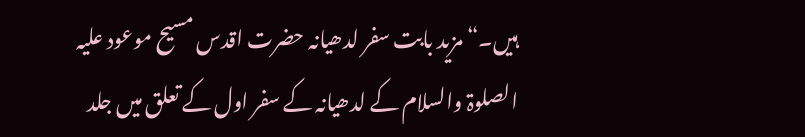ہیں۔“ مزید بابت سفر لدھیانہ حضرت اقدس مسیح موعود علیہ الصلوۃ والسلام کے لدھیانہ کے سفر اول کے تعلق میں جلد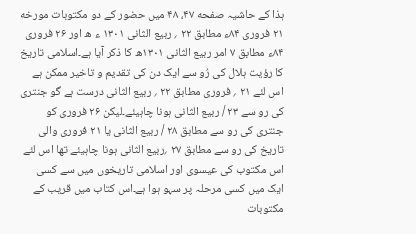ہذا کے حاشیہ صفحه ۴۷، ۴۸ میں حضور کے دو مکتوبات مورخه ۲۱ فروری ۸۴ء مطابق ۲۲ ؍ ربیع الثانی ۱۳۰۱ ء ھ اور ۲۶ فروری ۸۴ء مطابق ۷ امر ربیع الثانی ۱۳۰۱ھ کا ذکر آیا ہے۔اسلامی تاریخ کا رؤیت ہلال کی رُو سے ایک دن کی تقدیم و تاخیر ممکن ہے اس لئے ۲۱ ؍ فروری مطابق ۲۲ ؍ ربیع الثانی درست ہے گو جنتری کی رو سے ۲۳ / ربیع الثانی ہونا چاہیئے۔لیکن ۲۶ فروری کو جنتری کی رو سے مطابق ۲۸ / ربیع الثانی یا ۲۱ فروری والی تاریخ کی رو سے مطابق ۲۷ ؍ربیع الثانی ہونا چاہیئے تھا اس لئے اس مکتوب کی عیسوی اور اسلامی تاریخوں میں سے کسی ایک میں کسی مرحلہ پر سہو ہوا ہے۔اس کتاب میں قریب کے مکتوبات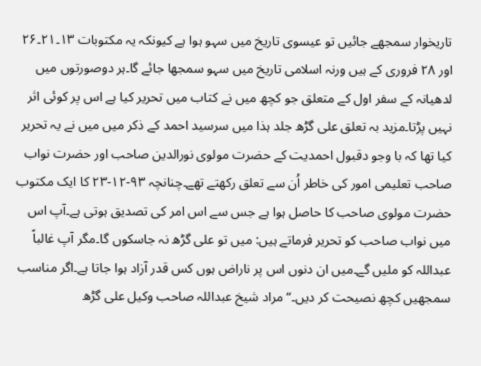تاریخوار سمجھے جائیں تو عیسوی تاریخ میں سہو ہوا ہے کیونکہ یہ مکتوبات ۱۳۔۲۱۔۲۶ اور ۲۸ فروری کے ہیں ورنہ اسلامی تاریخ میں سہو سمجھا جائے گا۔ہر دوصورتوں میں لدھیانہ کے سفر اول کے متعلق جو کچھ میں نے کتاب میں تحریر کیا ہے اس پر کوئی اثر نہیں پڑتا۔مزید بہ تعلق علی گڑھ جلد ہذا میں سرسید احمد کے ذکر میں میں نے یہ تحریر کیا تھا کہ با وجو دقبول احمدیت کے حضرت مولوی نورالدین صاحب اور حضرت نواب صاحب تعلیمی امور کی خاطر اُن سے تعلق رکھتے تھے۔چنانچہ ۹۳-۱۲-۲۳ کا ایک مکتوب حضرت مولوی صاحب کا حاصل ہوا ہے جس سے اس امر کی تصدیق ہوتی ہے۔آپ اس میں نواب صاحب کو تحریر فرماتے ہیں: میں تو علی گڑھ نہ جاسکوں گا۔مگر آپ غالباً عبداللہ کو ملیں گے۔میں ان دنوں اس پر ناراض ہوں کس قدر آزاد ہوا جاتا ہے۔اگر مناسب سمجھیں کچھ نصیحت کر دیں۔“ مراد شیخ عبداللہ صاحب وکیل علی گڑھ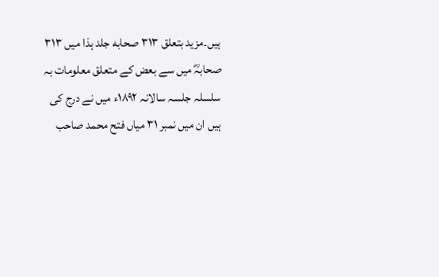ہیں۔مزید بتعلق ۳۱۳ صحابه جلد ہذا میں ۳۱۳ صحابہؓ میں سے بعض کے متعلق معلومات بہ سلسلہ جلسہ سالانہ ۱۸۹۲ء میں نے درج کی ہیں ان میں نمبر ۳۱ میاں فتح محمد صاحب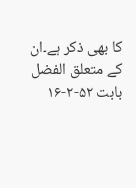کا بھی ذکر ہے۔ان کے متعلق الفضل بابت ۵۲-۲-۱۶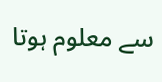سے معلوم ہوتا